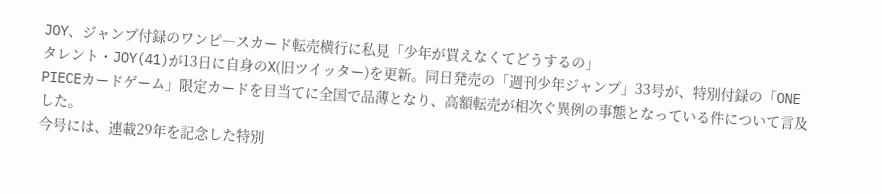JOY、ジャンプ付録のワンピ―スカード転売横行に私見「少年が買えなくてどうするの」
タレント・JOY(41)が13日に自身のX(旧ツイッター)を更新。同日発売の「週刊少年ジャンプ」33号が、特別付録の「ONE PIECEカードゲーム」限定カードを目当てに全国で品薄となり、高額転売が相次ぐ異例の事態となっている件について言及した。
今号には、連載29年を記念した特別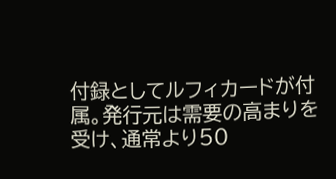付録としてルフィカードが付属。発行元は需要の高まりを受け、通常より50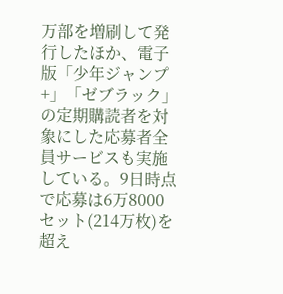万部を増刷して発行したほか、電子版「少年ジャンプ+」「ゼブラック」の定期購読者を対象にした応募者全員サービスも実施している。9日時点で応募は6万8000セット(214万枚)を超え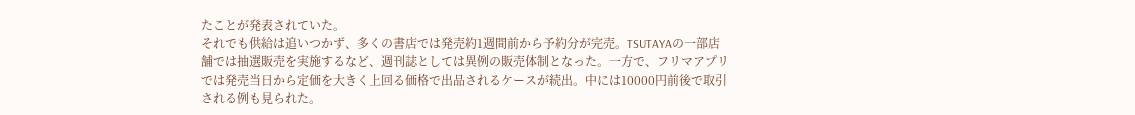たことが発表されていた。
それでも供給は追いつかず、多くの書店では発売約1週間前から予約分が完売。TSUTAYAの一部店舗では抽選販売を実施するなど、週刊誌としては異例の販売体制となった。一方で、フリマアプリでは発売当日から定価を大きく上回る価格で出品されるケースが続出。中には10000円前後で取引される例も見られた。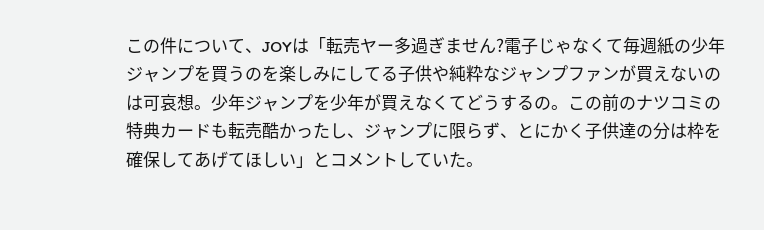この件について、JOYは「転売ヤー多過ぎません?電子じゃなくて毎週紙の少年ジャンプを買うのを楽しみにしてる子供や純粋なジャンプファンが買えないのは可哀想。少年ジャンプを少年が買えなくてどうするの。この前のナツコミの特典カードも転売酷かったし、ジャンプに限らず、とにかく子供達の分は枠を確保してあげてほしい」とコメントしていた。